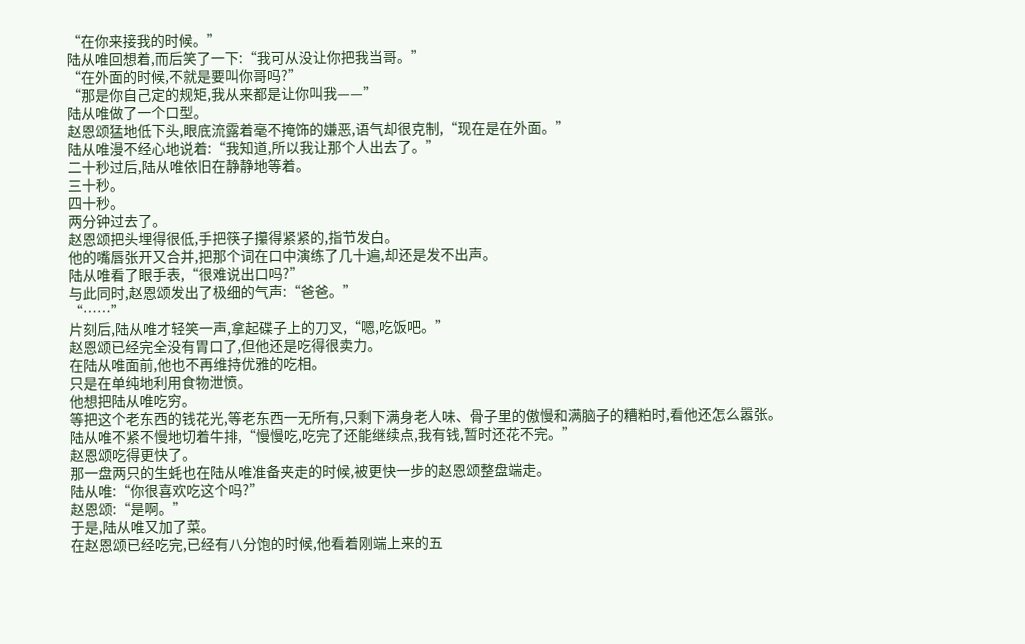“在你来接我的时候。”
陆从唯回想着,而后笑了一下:“我可从没让你把我当哥。”
“在外面的时候,不就是要叫你哥吗?”
“那是你自己定的规矩,我从来都是让你叫我——”
陆从唯做了一个口型。
赵恩颂猛地低下头,眼底流露着毫不掩饰的嫌恶,语气却很克制,“现在是在外面。”
陆从唯漫不经心地说着:“我知道,所以我让那个人出去了。”
二十秒过后,陆从唯依旧在静静地等着。
三十秒。
四十秒。
两分钟过去了。
赵恩颂把头埋得很低,手把筷子攥得紧紧的,指节发白。
他的嘴唇张开又合并,把那个词在口中演练了几十遍,却还是发不出声。
陆从唯看了眼手表,“很难说出口吗?”
与此同时,赵恩颂发出了极细的气声:“爸爸。”
“……”
片刻后,陆从唯才轻笑一声,拿起碟子上的刀叉,“嗯,吃饭吧。”
赵恩颂已经完全没有胃口了,但他还是吃得很卖力。
在陆从唯面前,他也不再维持优雅的吃相。
只是在单纯地利用食物泄愤。
他想把陆从唯吃穷。
等把这个老东西的钱花光,等老东西一无所有,只剩下满身老人味、骨子里的傲慢和满脑子的糟粕时,看他还怎么嚣张。
陆从唯不紧不慢地切着牛排,“慢慢吃,吃完了还能继续点,我有钱,暂时还花不完。”
赵恩颂吃得更快了。
那一盘两只的生蚝也在陆从唯准备夹走的时候,被更快一步的赵恩颂整盘端走。
陆从唯:“你很喜欢吃这个吗?”
赵恩颂:“是啊。”
于是,陆从唯又加了菜。
在赵恩颂已经吃完,已经有八分饱的时候,他看着刚端上来的五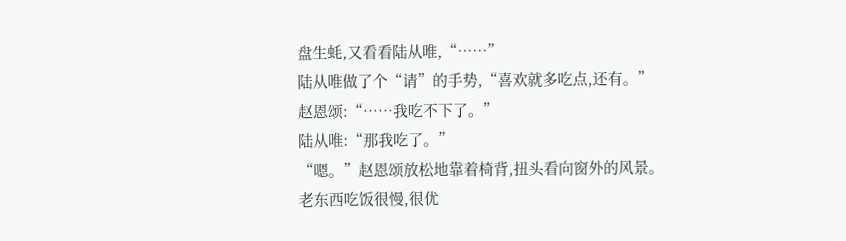盘生蚝,又看看陆从唯,“……”
陆从唯做了个“请”的手势,“喜欢就多吃点,还有。”
赵恩颂:“……我吃不下了。”
陆从唯:“那我吃了。”
“嗯。”赵恩颂放松地靠着椅背,扭头看向窗外的风景。
老东西吃饭很慢,很优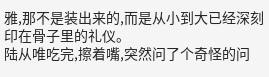雅,那不是装出来的,而是从小到大已经深刻印在骨子里的礼仪。
陆从唯吃完,擦着嘴,突然问了个奇怪的问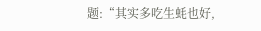题:“其实多吃生蚝也好,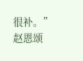很补。”
赵恩颂